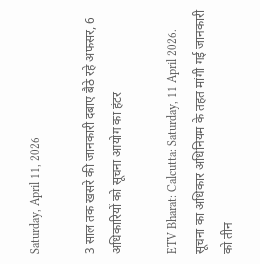Saturday, April 11, 2026

3 साल तक खसरे की जानकारी दबाए बैठे रहे अफसर, 6 अधिकारियों को सूचना आयोग का हंटर

ETV Bharat: Calcutta: Saturday, 11 April 2026.
सूचना का अधिकार अधिनियम के तहत मांगी गई जानकारी को तीन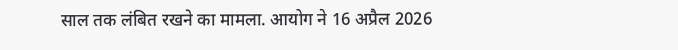साल तक लंबित रखने का मामला. आयोग ने 16 अप्रैल 2026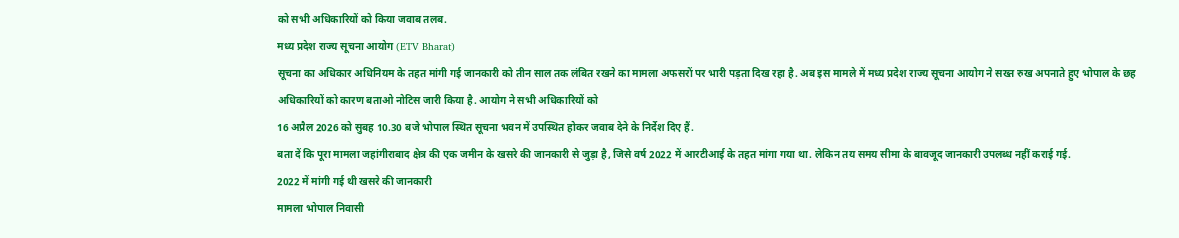को सभी अधिकारियों को किया जवाब तलब.
मध्य प्रदेश राज्य सूचना आयोग (ETV Bharat)
सूचना का अधिकार अधिनियम के तहत मांगी गई जानकारी को तीन साल तक लंबित रखने का मामला अफसरों पर भारी पड़ता दिख रहा है. अब इस मामले में मध्य प्रदेश राज्य सूचना आयोग ने सख्त रुख अपनाते हुए भोपाल के छह अधिकारियों को कारण बताओ नोटिस जारी किया है. आयोग ने सभी अधिकारियों को
16 अप्रैल 2026 को सुबह 10.30 बजे भोपाल स्थित सूचना भवन में उपस्थित होकर जवाब देने के निर्देश दिए हैं.
बता दें कि पूरा मामला जहांगीराबाद क्षेत्र की एक जमीन के खसरे की जानकारी से जुड़ा है, जिसे वर्ष 2022 में आरटीआई के तहत मांगा गया था. लेकिन तय समय सीमा के बावजूद जानकारी उपलब्ध नहीं कराई गई.
2022 में मांगी गई थी खसरे की जानकारी
मामला भोपाल निवासी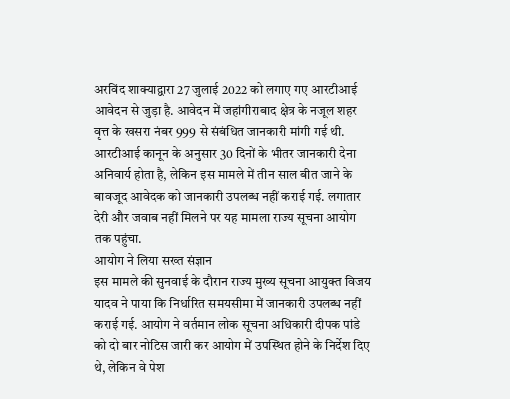अरविंद शाक्याद्वारा 27 जुलाई 2022 को लगाए गए आरटीआई आवेदन से जुड़ा है. आवेदन में जहांगीराबाद क्षेत्र के नजूल शहर वृत्त के खसरा नंबर 999 से संबंधित जानकारी मांगी गई थी. आरटीआई कानून के अनुसार 30 दिनों के भीतर जानकारी देना अनिवार्य होता है, लेकिन इस मामले में तीन साल बीत जाने के बावजूद आवेदक को जानकारी उपलब्ध नहीं कराई गई. लगातार देरी और जवाब नहीं मिलने पर यह मामला राज्य सूचना आयोग तक पहुंचा.
आयोग ने लिया सख्त संज्ञान
इस मामले की सुनवाई के दौरान राज्य मुख्य सूचना आयुक्त विजय यादव ने पाया कि निर्धारित समयसीमा में जानकारी उपलब्ध नहीं कराई गई. आयोग ने वर्तमान लोक सूचना अधिकारी दीपक पांडे को दो बार नोटिस जारी कर आयोग में उपस्थित होने के निर्देश दिए थे, लेकिन वे पेश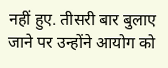नहीं हुए. तीसरी बार बुलाए जाने पर उन्होंने आयोग को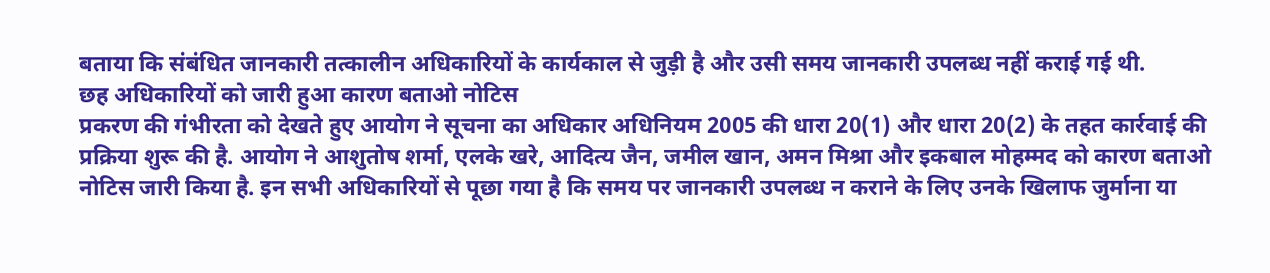बताया कि संबंधित जानकारी तत्कालीन अधिकारियों के कार्यकाल से जुड़ी है और उसी समय जानकारी उपलब्ध नहीं कराई गई थी.
छह अधिकारियों को जारी हुआ कारण बताओ नोटिस
प्रकरण की गंभीरता को देखते हुए आयोग ने सूचना का अधिकार अधिनियम 2005 की धारा 20(1) और धारा 20(2) के तहत कार्रवाई की प्रक्रिया शुरू की है. आयोग ने आशुतोष शर्मा, एलके खरे, आदित्य जैन, जमील खान, अमन मिश्रा और इकबाल मोहम्मद को कारण बताओ नोटिस जारी किया है. इन सभी अधिकारियों से पूछा गया है कि समय पर जानकारी उपलब्ध न कराने के लिए उनके खिलाफ जुर्माना या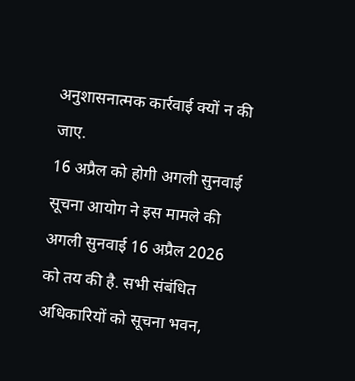अनुशासनात्मक कार्रवाई क्यों न की जाए.
16 अप्रैल को होगी अगली सुनवाई
सूचना आयोग ने इस मामले की अगली सुनवाई 16 अप्रैल 2026 को तय की है. सभी संबंधित अधिकारियों को सूचना भवन,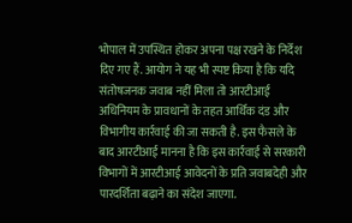भोपाल में उपस्थित होकर अपना पक्ष रखने के निर्देश दिए गए हैं. आयोग ने यह भी स्पष्ट किया है कि यदि संतोषजनक जवाब नहीं मिला तो आरटीआई अधिनियम के प्रावधानों के तहत आर्थिक दंड और विभागीय कार्रवाई की जा सकती है. इस फैसले के बाद आरटीआई मानना है कि इस कार्रवाई से सरकारी विभागों में आरटीआई आवेदनों के प्रति जवाबदेही और पारदर्शिता बढ़ाने का संदेश जाएगा.